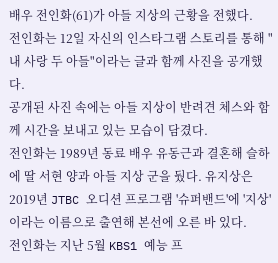배우 전인화(61)가 아들 지상의 근황을 전했다.
전인화는 12일 자신의 인스타그램 스토리를 통해 "내 사랑 두 아들"이라는 글과 함께 사진을 공개했다.
공개된 사진 속에는 아들 지상이 반려견 체스와 함께 시간을 보내고 있는 모습이 담겼다.
전인화는 1989년 동료 배우 유동근과 결혼해 슬하에 딸 서현 양과 아들 지상 군을 뒀다. 유지상은 2019년 JTBC 오디션 프로그램 '슈퍼밴드'에 '지상'이라는 이름으로 출연해 본선에 오른 바 있다.
전인화는 지난 5월 KBS1 예능 프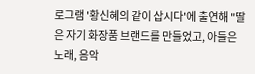로그램 '황신혜의 같이 삽시다'에 출연해 "딸은 자기 화장품 브랜드를 만들었고, 아들은 노래, 음악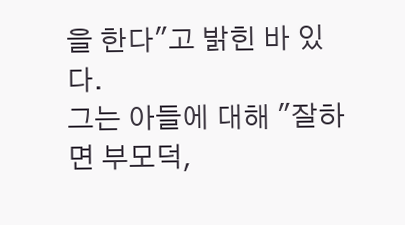을 한다"고 밝힌 바 있다.
그는 아들에 대해 "잘하면 부모덕,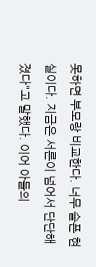못하면 부모랑 비교한다. 너무 슬픈 현실이다. 지금은 서른이 넘어서 단단해졌다"고 말했다. 이어 아들의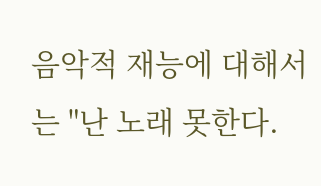음악적 재능에 대해서는 "난 노래 못한다.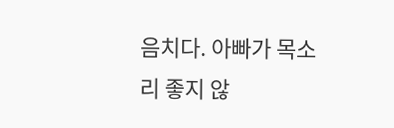음치다. 아빠가 목소리 좋지 않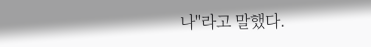나"라고 말했다.